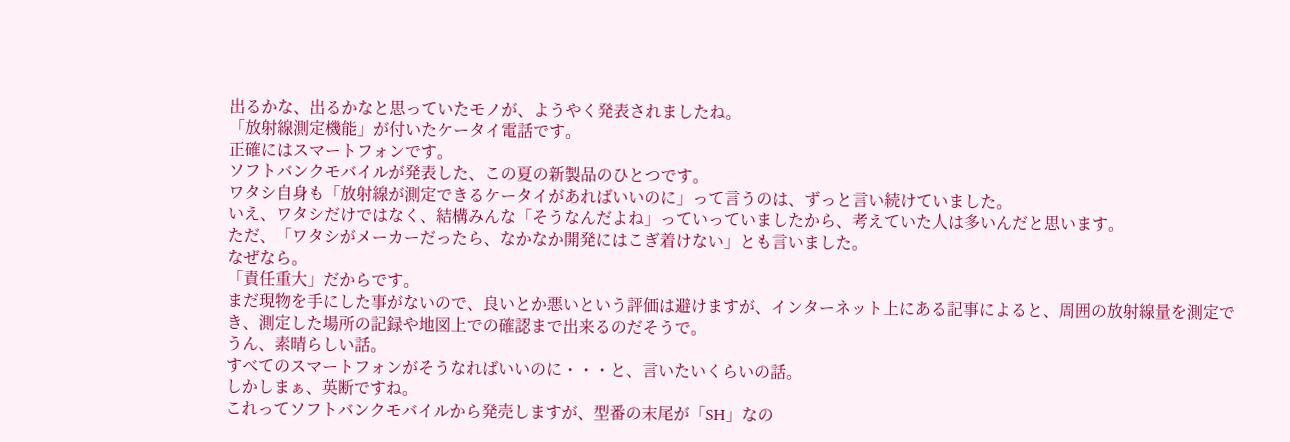出るかな、出るかなと思っていたモノが、ようやく発表されましたね。
「放射線測定機能」が付いたケータイ電話です。
正確にはスマートフォンです。
ソフトバンクモバイルが発表した、この夏の新製品のひとつです。
ワタシ自身も「放射線が測定できるケータイがあればいいのに」って言うのは、ずっと言い続けていました。
いえ、ワタシだけではなく、結構みんな「そうなんだよね」っていっていましたから、考えていた人は多いんだと思います。
ただ、「ワタシがメーカーだったら、なかなか開発にはこぎ着けない」とも言いました。
なぜなら。
「責任重大」だからです。
まだ現物を手にした事がないので、良いとか悪いという評価は避けますが、インターネット上にある記事によると、周囲の放射線量を測定でき、測定した場所の記録や地図上での確認まで出来るのだそうで。
うん、素晴らしい話。
すべてのスマートフォンがそうなればいいのに・・・と、言いたいくらいの話。
しかしまぁ、英断ですね。
これってソフトバンクモバイルから発売しますが、型番の末尾が「SH」なの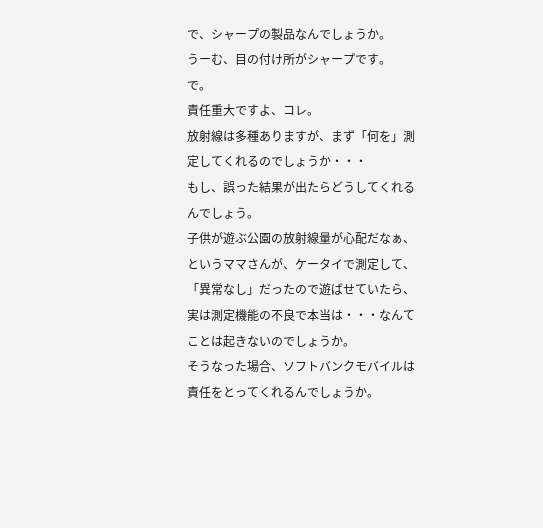で、シャープの製品なんでしょうか。
うーむ、目の付け所がシャープです。
で。
責任重大ですよ、コレ。
放射線は多種ありますが、まず「何を」測定してくれるのでしょうか・・・
もし、誤った結果が出たらどうしてくれるんでしょう。
子供が遊ぶ公園の放射線量が心配だなぁ、というママさんが、ケータイで測定して、「異常なし」だったので遊ばせていたら、実は測定機能の不良で本当は・・・なんてことは起きないのでしょうか。
そうなった場合、ソフトバンクモバイルは責任をとってくれるんでしょうか。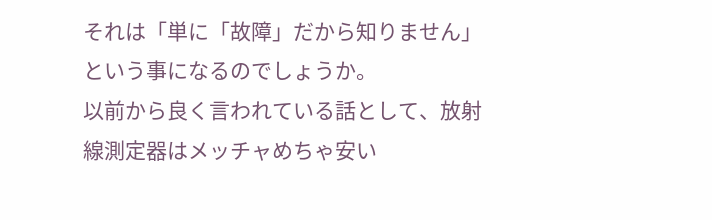それは「単に「故障」だから知りません」という事になるのでしょうか。
以前から良く言われている話として、放射線測定器はメッチャめちゃ安い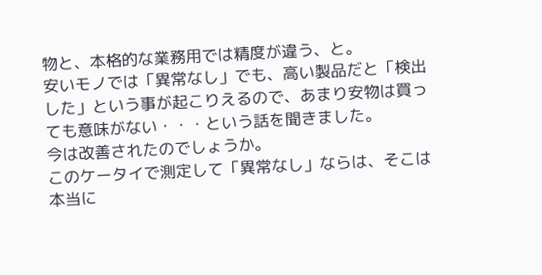物と、本格的な業務用では精度が違う、と。
安いモノでは「異常なし」でも、高い製品だと「検出した」という事が起こりえるので、あまり安物は買っても意味がない・・・という話を聞きました。
今は改善されたのでしょうか。
このケータイで測定して「異常なし」ならは、そこは本当に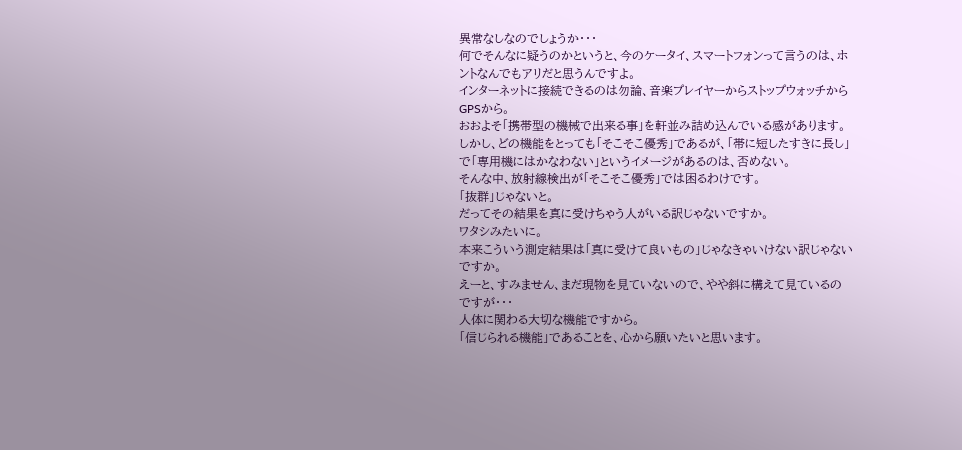異常なしなのでしょうか・・・
何でそんなに疑うのかというと、今のケータイ、スマートフォンって言うのは、ホントなんでもアリだと思うんですよ。
インターネットに接続できるのは勿論、音楽プレイヤーからストップウォッチからGPSから。
おおよそ「携帯型の機械で出来る事」を軒並み詰め込んでいる感があります。
しかし、どの機能をとっても「そこそこ優秀」であるが、「帯に短したすきに長し」で「専用機にはかなわない」というイメージがあるのは、否めない。
そんな中、放射線検出が「そこそこ優秀」では困るわけです。
「抜群」じゃないと。
だってその結果を真に受けちゃう人がいる訳じゃないですか。
ワタシみたいに。
本来こういう測定結果は「真に受けて良いもの」じゃなきゃいけない訳じゃないですか。
えーと、すみません、まだ現物を見ていないので、やや斜に構えて見ているのですが・・・
人体に関わる大切な機能ですから。
「信じられる機能」であることを、心から願いたいと思います。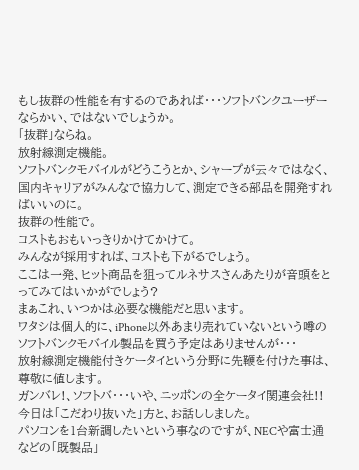もし抜群の性能を有するのであれば・・・ソフトバンクユーザーならかい、ではないでしょうか。
「抜群」ならね。
放射線測定機能。
ソフトバンクモバイルがどうこうとか、シャープが云々ではなく、国内キャリアがみんなで協力して、測定できる部品を開発すればいいのに。
抜群の性能で。
コストもおもいっきりかけてかけて。
みんなが採用すれば、コストも下がるでしょう。
ここは一発、ヒット商品を狙ってルネサスさんあたりが音頭をとってみてはいかがでしょう?
まぁこれ、いつかは必要な機能だと思います。
ワタシは個人的に、iPhone以外あまり売れていないという噂のソフトバンクモバイル製品を買う予定はありませんが・・・
放射線測定機能付きケータイという分野に先鞭を付けた事は、尊敬に値します。
ガンバレ!、ソフトバ・・・いや、ニッポンの全ケータイ関連会社!!
今日は「こだわり抜いた」方と、お話ししました。
パソコンを1台新調したいという事なのですが、NECや富士通などの「既製品」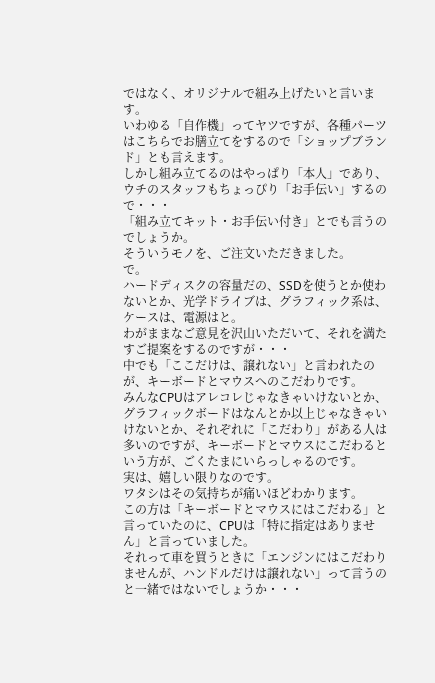ではなく、オリジナルで組み上げたいと言います。
いわゆる「自作機」ってヤツですが、各種パーツはこちらでお膳立てをするので「ショップブランド」とも言えます。
しかし組み立てるのはやっぱり「本人」であり、ウチのスタッフもちょっぴり「お手伝い」するので・・・
「組み立てキット・お手伝い付き」とでも言うのでしょうか。
そういうモノを、ご注文いただきました。
で。
ハードディスクの容量だの、SSDを使うとか使わないとか、光学ドライブは、グラフィック系は、ケースは、電源はと。
わがままなご意見を沢山いただいて、それを満たすご提案をするのですが・・・
中でも「ここだけは、譲れない」と言われたのが、キーボードとマウスへのこだわりです。
みんなCPUはアレコレじゃなきゃいけないとか、グラフィックボードはなんとか以上じゃなきゃいけないとか、それぞれに「こだわり」がある人は多いのですが、キーボードとマウスにこだわるという方が、ごくたまにいらっしゃるのです。
実は、嬉しい限りなのです。
ワタシはその気持ちが痛いほどわかります。
この方は「キーボードとマウスにはこだわる」と言っていたのに、CPUは「特に指定はありません」と言っていました。
それって車を買うときに「エンジンにはこだわりませんが、ハンドルだけは譲れない」って言うのと一緒ではないでしょうか・・・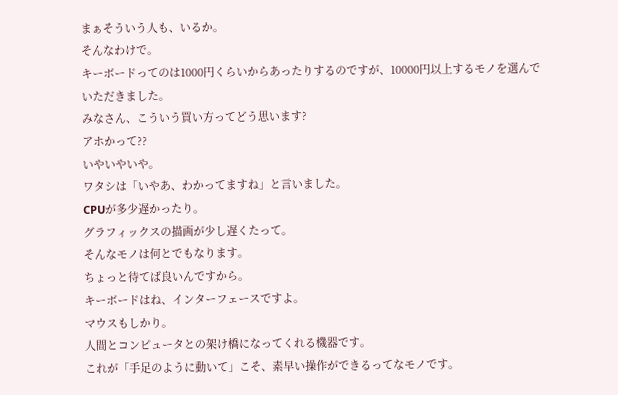まぁそういう人も、いるか。
そんなわけで。
キーボードってのは1000円くらいからあったりするのですが、10000円以上するモノを選んでいただきました。
みなさん、こういう買い方ってどう思います?
アホかって??
いやいやいや。
ワタシは「いやあ、わかってますね」と言いました。
CPUが多少遅かったり。
グラフィックスの描画が少し遅くたって。
そんなモノは何とでもなります。
ちょっと待てば良いんですから。
キーボードはね、インターフェースですよ。
マウスもしかり。
人間とコンピュータとの架け橋になってくれる機器です。
これが「手足のように動いて」こそ、素早い操作ができるってなモノです。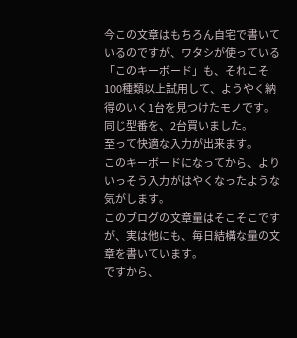今この文章はもちろん自宅で書いているのですが、ワタシが使っている「このキーボード」も、それこそ100種類以上試用して、ようやく納得のいく1台を見つけたモノです。
同じ型番を、2台買いました。
至って快適な入力が出来ます。
このキーボードになってから、よりいっそう入力がはやくなったような気がします。
このブログの文章量はそこそこですが、実は他にも、毎日結構な量の文章を書いています。
ですから、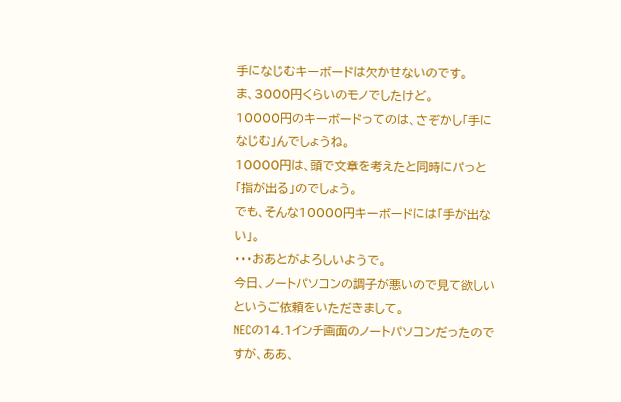手になじむキーボードは欠かせないのです。
ま、3000円くらいのモノでしたけど。
10000円のキーボードってのは、さぞかし「手になじむ」んでしょうね。
10000円は、頭で文章を考えたと同時にパっと「指が出る」のでしょう。
でも、そんな10000円キーボードには「手が出ない」。
・・・おあとがよろしいようで。
今日、ノートパソコンの調子が悪いので見て欲しいというご依頼をいただきまして。
NECの14.1インチ画面のノートパソコンだったのですが、ああ、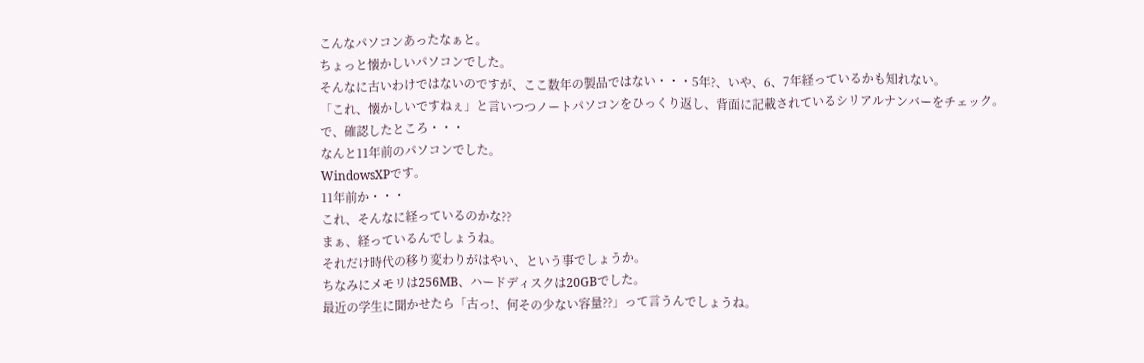こんなパソコンあったなぁと。
ちょっと懐かしいパソコンでした。
そんなに古いわけではないのですが、ここ数年の製品ではない・・・5年?、いや、6、7年経っているかも知れない。
「これ、懐かしいですねぇ」と言いつつノートパソコンをひっくり返し、背面に記載されているシリアルナンバーをチェック。
で、確認したところ・・・
なんと11年前のパソコンでした。
WindowsXPです。
11年前か・・・
これ、そんなに経っているのかな??
まぁ、経っているんでしょうね。
それだけ時代の移り変わりがはやい、という事でしょうか。
ちなみにメモリは256MB、ハードディスクは20GBでした。
最近の学生に聞かせたら「古っ!、何その少ない容量??」って言うんでしょうね。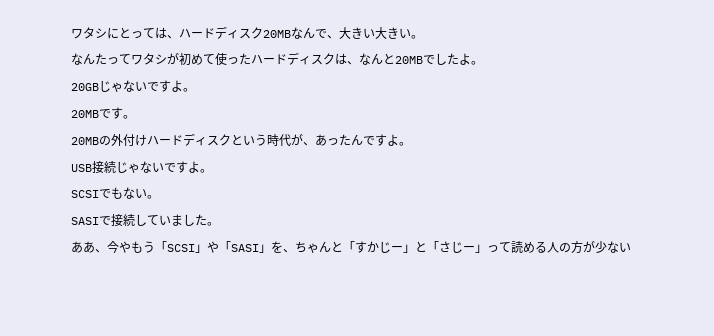ワタシにとっては、ハードディスク20MBなんで、大きい大きい。
なんたってワタシが初めて使ったハードディスクは、なんと20MBでしたよ。
20GBじゃないですよ。
20MBです。
20MBの外付けハードディスクという時代が、あったんですよ。
USB接続じゃないですよ。
SCSIでもない。
SASIで接続していました。
ああ、今やもう「SCSI」や「SASI」を、ちゃんと「すかじー」と「さじー」って読める人の方が少ない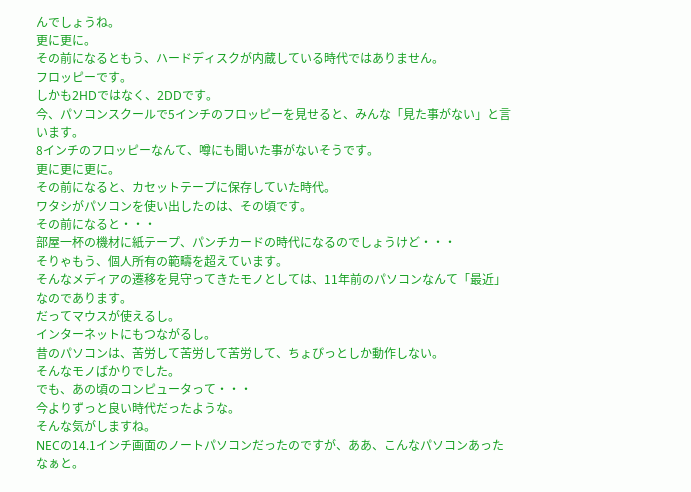んでしょうね。
更に更に。
その前になるともう、ハードディスクが内蔵している時代ではありません。
フロッピーです。
しかも2HDではなく、2DDです。
今、パソコンスクールで5インチのフロッピーを見せると、みんな「見た事がない」と言います。
8インチのフロッピーなんて、噂にも聞いた事がないそうです。
更に更に更に。
その前になると、カセットテープに保存していた時代。
ワタシがパソコンを使い出したのは、その頃です。
その前になると・・・
部屋一杯の機材に紙テープ、パンチカードの時代になるのでしょうけど・・・
そりゃもう、個人所有の範疇を超えています。
そんなメディアの遷移を見守ってきたモノとしては、11年前のパソコンなんて「最近」なのであります。
だってマウスが使えるし。
インターネットにもつながるし。
昔のパソコンは、苦労して苦労して苦労して、ちょぴっとしか動作しない。
そんなモノばかりでした。
でも、あの頃のコンピュータって・・・
今よりずっと良い時代だったような。
そんな気がしますね。
NECの14.1インチ画面のノートパソコンだったのですが、ああ、こんなパソコンあったなぁと。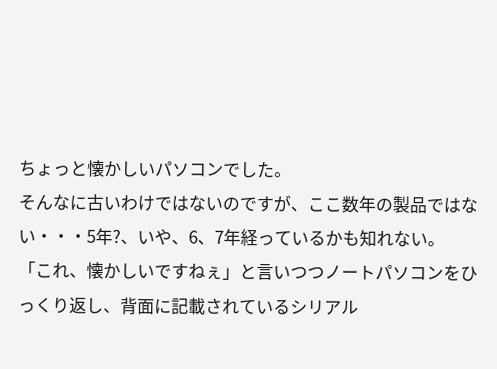ちょっと懐かしいパソコンでした。
そんなに古いわけではないのですが、ここ数年の製品ではない・・・5年?、いや、6、7年経っているかも知れない。
「これ、懐かしいですねぇ」と言いつつノートパソコンをひっくり返し、背面に記載されているシリアル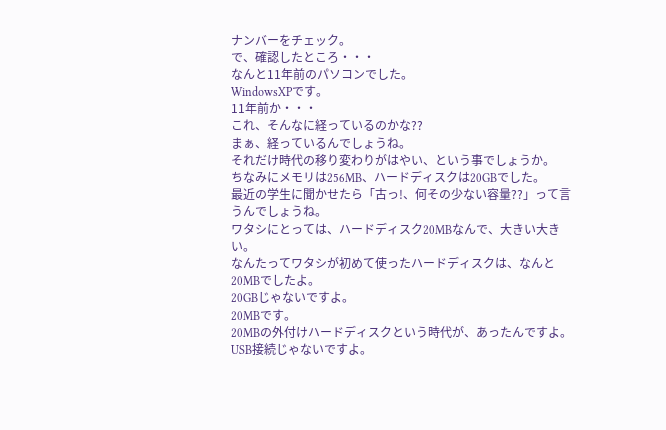ナンバーをチェック。
で、確認したところ・・・
なんと11年前のパソコンでした。
WindowsXPです。
11年前か・・・
これ、そんなに経っているのかな??
まぁ、経っているんでしょうね。
それだけ時代の移り変わりがはやい、という事でしょうか。
ちなみにメモリは256MB、ハードディスクは20GBでした。
最近の学生に聞かせたら「古っ!、何その少ない容量??」って言うんでしょうね。
ワタシにとっては、ハードディスク20MBなんで、大きい大きい。
なんたってワタシが初めて使ったハードディスクは、なんと20MBでしたよ。
20GBじゃないですよ。
20MBです。
20MBの外付けハードディスクという時代が、あったんですよ。
USB接続じゃないですよ。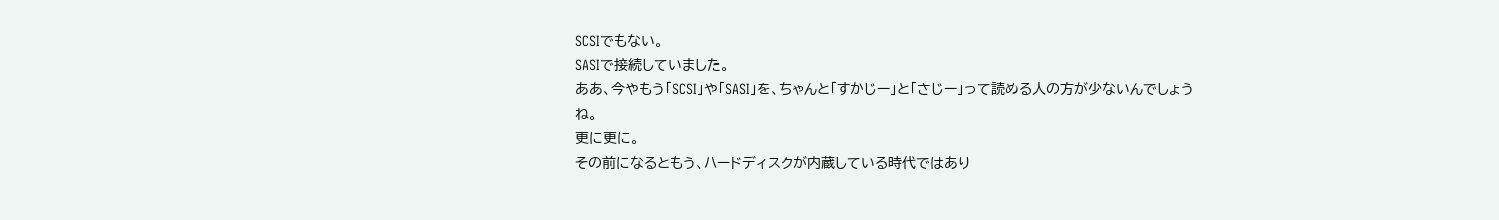SCSIでもない。
SASIで接続していました。
ああ、今やもう「SCSI」や「SASI」を、ちゃんと「すかじー」と「さじー」って読める人の方が少ないんでしょうね。
更に更に。
その前になるともう、ハードディスクが内蔵している時代ではあり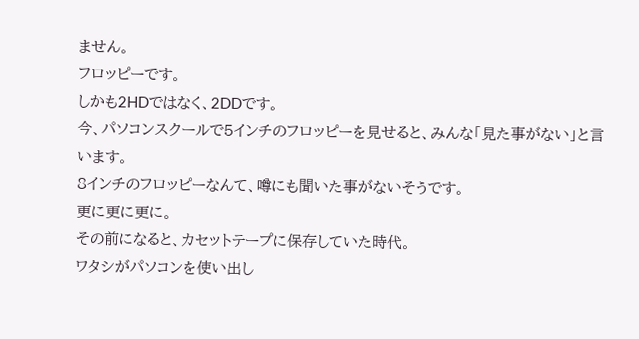ません。
フロッピーです。
しかも2HDではなく、2DDです。
今、パソコンスクールで5インチのフロッピーを見せると、みんな「見た事がない」と言います。
8インチのフロッピーなんて、噂にも聞いた事がないそうです。
更に更に更に。
その前になると、カセットテープに保存していた時代。
ワタシがパソコンを使い出し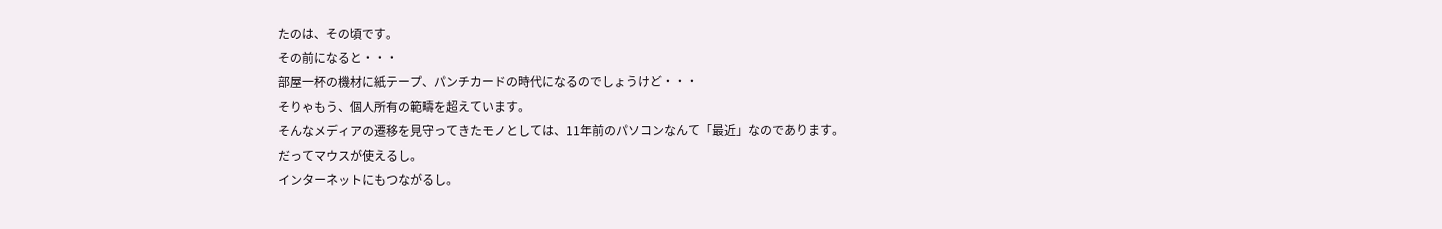たのは、その頃です。
その前になると・・・
部屋一杯の機材に紙テープ、パンチカードの時代になるのでしょうけど・・・
そりゃもう、個人所有の範疇を超えています。
そんなメディアの遷移を見守ってきたモノとしては、11年前のパソコンなんて「最近」なのであります。
だってマウスが使えるし。
インターネットにもつながるし。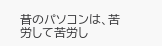昔のパソコンは、苦労して苦労し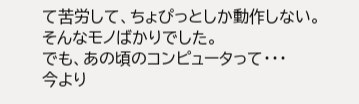て苦労して、ちょぴっとしか動作しない。
そんなモノばかりでした。
でも、あの頃のコンピュータって・・・
今より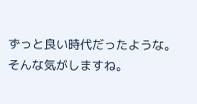ずっと良い時代だったような。
そんな気がしますね。